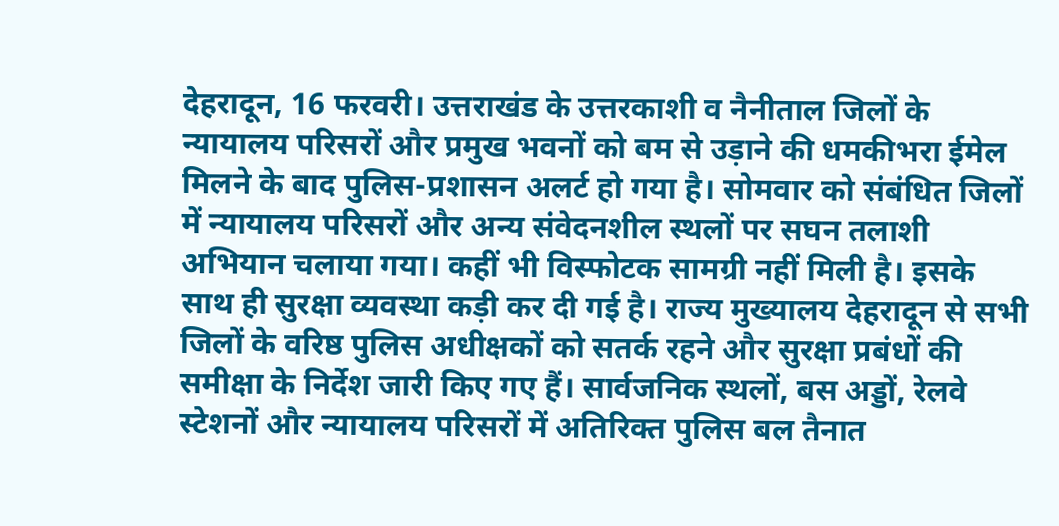देहरादून, 16 फरवरी। उत्तराखंड के उत्तरकाशी व नैनीताल जिलों के न्यायालय परिसरों और प्रमुख भवनों को बम से उड़ाने की धमकीभरा ईमेल मिलने के बाद पुलिस-प्रशासन अलर्ट हो गया है। सोमवार को संबंधित जिलों में न्यायालय परिसरों और अन्य संवेदनशील स्थलों पर सघन तलाशी अभियान चलाया गया। कहीं भी विस्फोटक सामग्री नहीं मिली है। इसके साथ ही सुरक्षा व्यवस्था कड़ी कर दी गई है। राज्य मुख्यालय देहरादून से सभी जिलों के वरिष्ठ पुलिस अधीक्षकों को सतर्क रहने और सुरक्षा प्रबंधों की समीक्षा के निर्देश जारी किए गए हैं। सार्वजनिक स्थलों, बस अड्डों, रेलवे स्टेशनों और न्यायालय परिसरों में अतिरिक्त पुलिस बल तैनात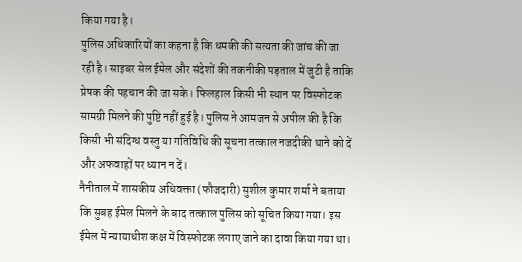किया गया है।
पुलिस अधिकारियों का कहना है कि धमकी की सत्यता की जांच की जा रही है। साइबर सेल ईमेल और संदेशों की तकनीकी पड़ताल में जुटी है ताकि प्रेषक की पहचान की जा सके। फिलहाल किसी भी स्थान पर विस्फोटक सामग्री मिलने की पुष्टि नहीं हुई है। पुलिस ने आमजन से अपील की है कि किसी भी संदिग्ध वस्तु या गतिविधि की सूचना तत्काल नजदीकी थाने को दें और अफवाहों पर ध्यान न दें।
नैनीताल में शासकीय अधिवक्ता (फौजदारी) सुशील कुमार शर्मा ने बताया कि सुबह ईमेल मिलने के बाद तत्काल पुलिस को सूचित किया गया। इस ईमेल में न्यायाधीश कक्ष में विस्फोटक लगाए जाने का दावा किया गया था।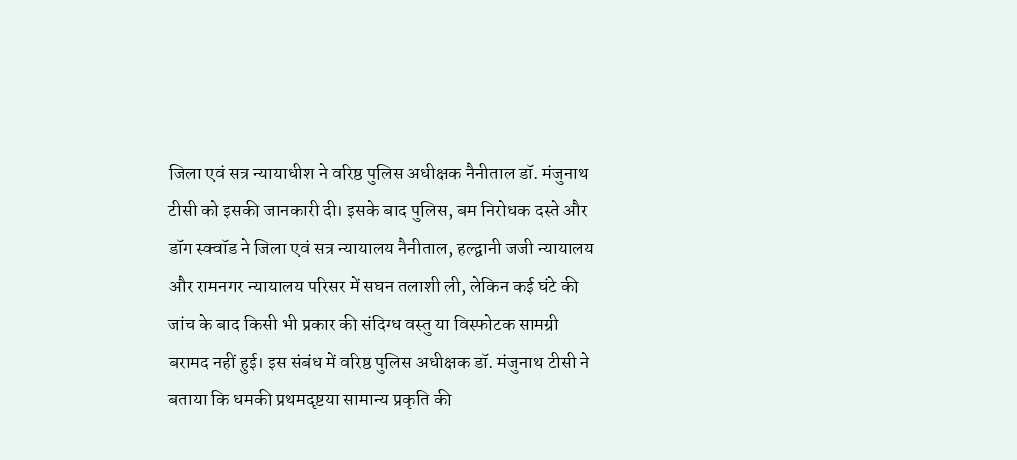जिला एवं सत्र न्यायाधीश ने वरिष्ठ पुलिस अधीक्षक नैनीताल डॉ. मंजुनाथ टीसी को इसकी जानकारी दी। इसके बाद पुलिस, बम निरोधक दस्ते और डॉग स्क्वॉड ने जिला एवं सत्र न्यायालय नैनीताल, हल्द्वानी जजी न्यायालय और रामनगर न्यायालय परिसर में सघन तलाशी ली, लेकिन कई घंटे की जांच के बाद किसी भी प्रकार की संदिग्ध वस्तु या विस्फोटक सामग्री बरामद नहीं हुई। इस संबंध में वरिष्ठ पुलिस अधीक्षक डॉ. मंजुनाथ टीसी ने बताया कि धमकी प्रथमदृष्टया सामान्य प्रकृति की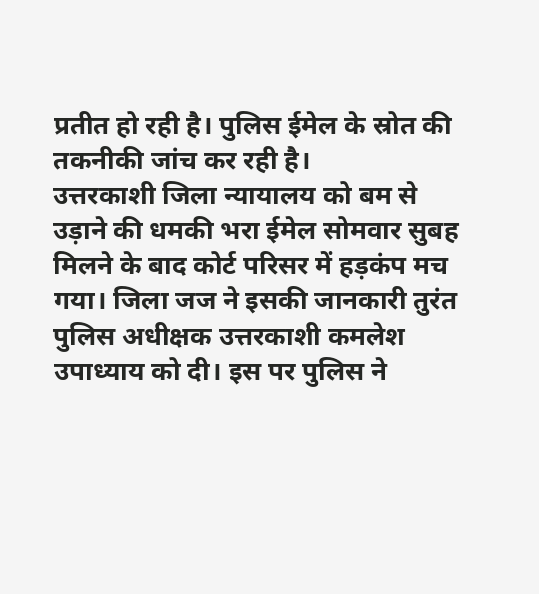प्रतीत हो रही है। पुलिस ईमेल के स्रोत की तकनीकी जांच कर रही है।
उत्तरकाशी जिला न्यायालय को बम से उड़ाने की धमकी भरा ईमेल सोमवार सुबह मिलने के बाद कोर्ट परिसर में हड़कंप मच गया। जिला जज ने इसकी जानकारी तुरंत पुलिस अधीक्षक उत्तरकाशी कमलेश उपाध्याय को दी। इस पर पुलिस ने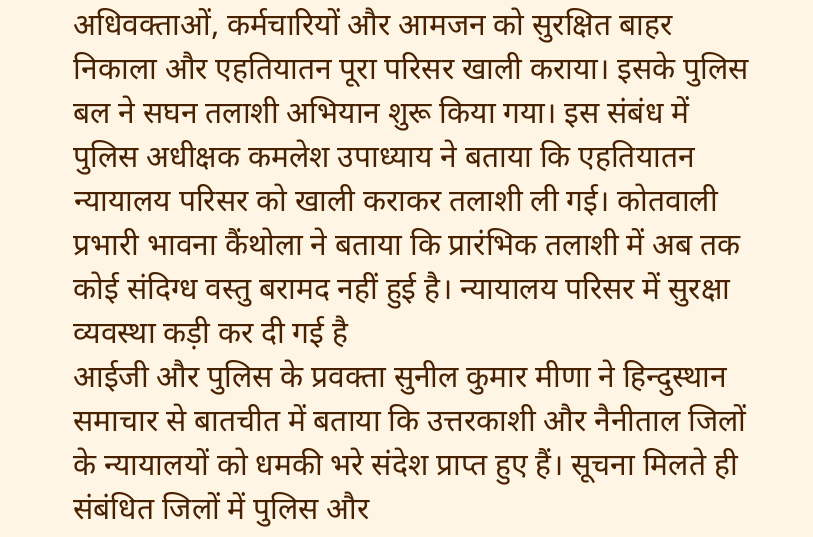अधिवक्ताओं, कर्मचारियों और आमजन को सुरक्षित बाहर निकाला और एहतियातन पूरा परिसर खाली कराया। इसके पुलिस बल ने सघन तलाशी अभियान शुरू किया गया। इस संबंध में पुलिस अधीक्षक कमलेश उपाध्याय ने बताया कि एहतियातन न्यायालय परिसर को खाली कराकर तलाशी ली गई। कोतवाली प्रभारी भावना कैंथोला ने बताया कि प्रारंभिक तलाशी में अब तक कोई संदिग्ध वस्तु बरामद नहीं हुई है। न्यायालय परिसर में सुरक्षा व्यवस्था कड़ी कर दी गई है
आईजी और पुलिस के प्रवक्ता सुनील कुमार मीणा ने हिन्दुस्थान समाचार से बातचीत में बताया कि उत्तरकाशी और नैनीताल जिलों के न्यायालयों को धमकी भरे संदेश प्राप्त हुए हैं। सूचना मिलते ही संबंधित जिलों में पुलिस और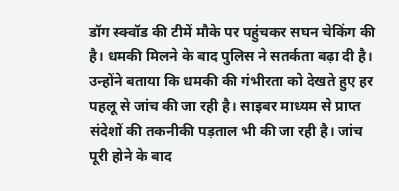डॉग स्क्वॉड की टीमें मौके पर पहुंचकर सघन चेकिंग की है। धमकी मिलने के बाद पुलिस ने सतर्कता बढ़ा दी है। उन्होंने बताया कि धमकी की गंभीरता को देखते हुए हर पहलू से जांच की जा रही है। साइबर माध्यम से प्राप्त संदेशों की तकनीकी पड़ताल भी की जा रही है। जांच पूरी होने के बाद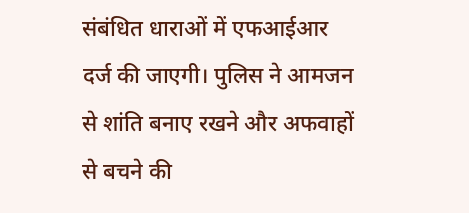संबंधित धाराओं में एफआईआर दर्ज की जाएगी। पुलिस ने आमजन से शांति बनाए रखने और अफवाहों से बचने की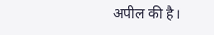अपील की है।